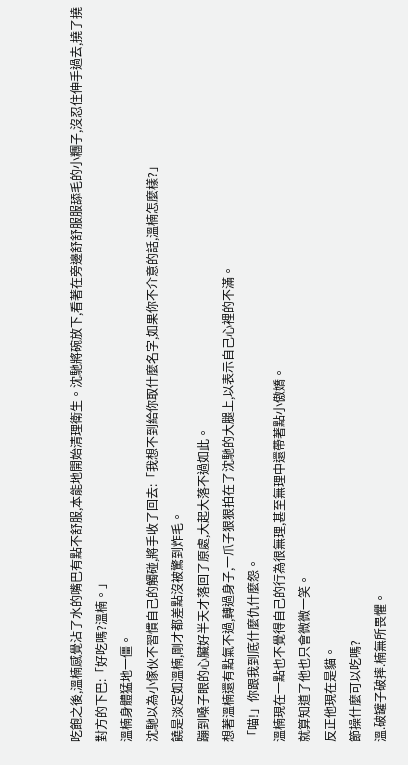吃飽之後,溫楠感覺沾了水的嘴巴有點不舒服,本能地開始清理衛生。沈馳將碗放下,看著在旁邊舒舒服服舔毛的小糰子,沒忍住伸手過去,撓了撓對方的下巴:「好吃嗎?溫楠。」
溫楠身體猛地一僵。
沈馳以為小傢伙不習慣自己的觸碰,將手收了回去:「我想不到給你取什麼名字,如果你不介意的話,溫楠怎麼樣?」
饒是淡定如溫楠,剛才都差點沒被驚到炸毛。
蹦到嗓子眼的心臟好半天才落回了原處,大起大落不過如此。
想著溫楠還有點氣不過,轉過身子,一爪子狠狠拍在了沈馳的大腿上,以表示自己心裡的不滿。
「喵!」你跟我到底什麼仇什麼怨。
溫楠現在一點也不覺得自己的行為很無理,甚至無理中還帶著點小傲嬌。
就算知道了他也只會微微一笑。
反正他現在是貓。
節操什麼可以吃嗎?
溫.破罐子破摔.楠無所畏懼。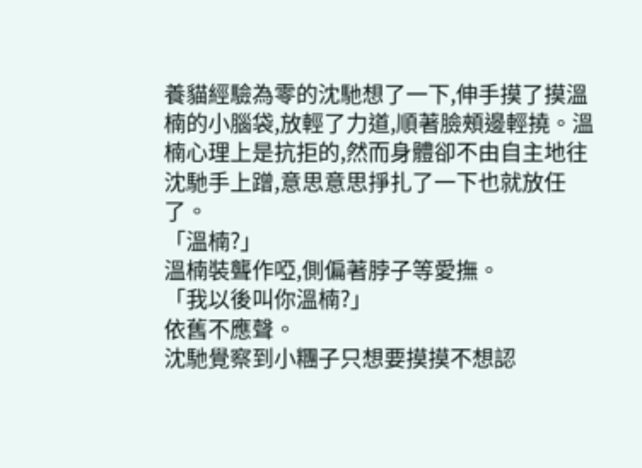養貓經驗為零的沈馳想了一下,伸手摸了摸溫楠的小腦袋,放輕了力道,順著臉頰邊輕撓。溫楠心理上是抗拒的,然而身體卻不由自主地往沈馳手上蹭,意思意思掙扎了一下也就放任了。
「溫楠?」
溫楠裝聾作啞,側偏著脖子等愛撫。
「我以後叫你溫楠?」
依舊不應聲。
沈馳覺察到小糰子只想要摸摸不想認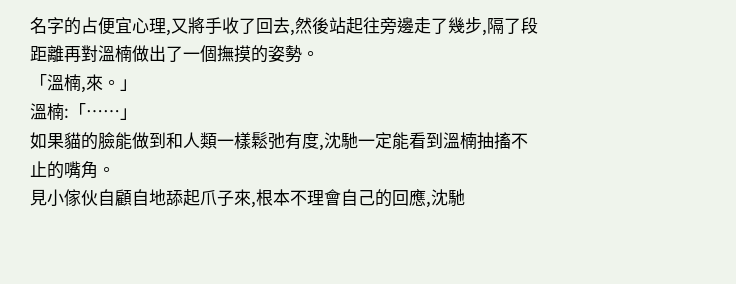名字的占便宜心理,又將手收了回去,然後站起往旁邊走了幾步,隔了段距離再對溫楠做出了一個撫摸的姿勢。
「溫楠,來。」
溫楠:「……」
如果貓的臉能做到和人類一樣鬆弛有度,沈馳一定能看到溫楠抽搐不止的嘴角。
見小傢伙自顧自地舔起爪子來,根本不理會自己的回應,沈馳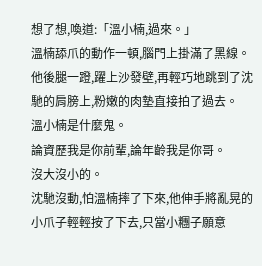想了想,喚道:「溫小楠,過來。」
溫楠舔爪的動作一頓,腦門上掛滿了黑線。
他後腿一蹬,躍上沙發壁,再輕巧地跳到了沈馳的肩膀上,粉嫩的肉墊直接拍了過去。
溫小楠是什麼鬼。
論資歷我是你前輩,論年齡我是你哥。
沒大沒小的。
沈馳沒動,怕溫楠摔了下來,他伸手將亂晃的小爪子輕輕按了下去,只當小糰子願意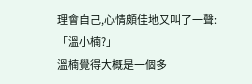理會自己,心情頗佳地又叫了一聲:「溫小楠?」
溫楠覺得大概是一個多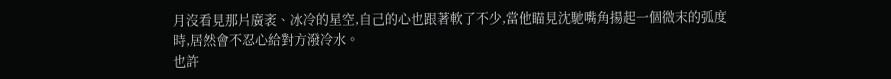月沒看見那片廣袤、冰冷的星空,自己的心也跟著軟了不少,當他瞄見沈馳嘴角揚起一個微末的弧度時,居然會不忍心給對方潑冷水。
也許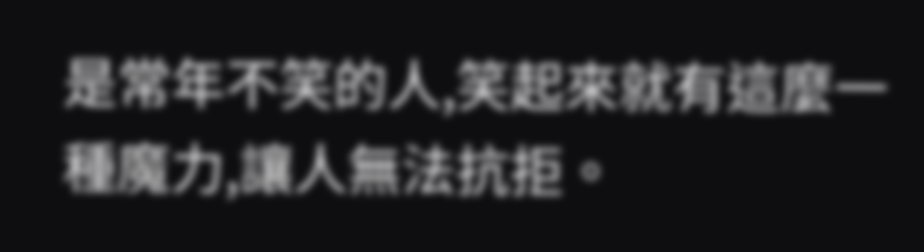是常年不笑的人,笑起來就有這麼一種魔力,讓人無法抗拒。